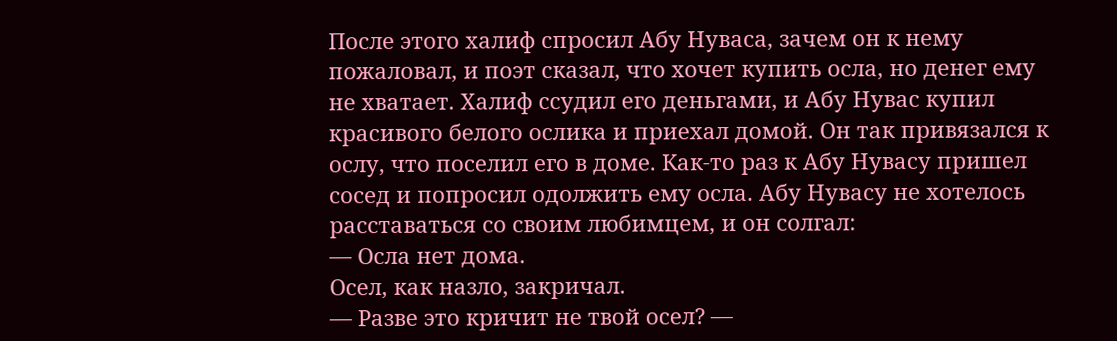После этого халиф спросил Абу Нуваса, зачем он к нему пожаловал, и поэт сказал, что хочет купить осла, но денег ему не хватает. Халиф ссудил его деньгами, и Абу Нувас купил красивого белого ослика и приехал домой. Он так привязался к ослу, что поселил его в доме. Как-то раз к Абу Нувасу пришел сосед и попросил одолжить ему осла. Абу Нувасу не хотелось расставаться со своим любимцем, и он солгал:
— Осла нет дома.
Осел, как назло, закричал.
— Разве это кричит не твой осел? —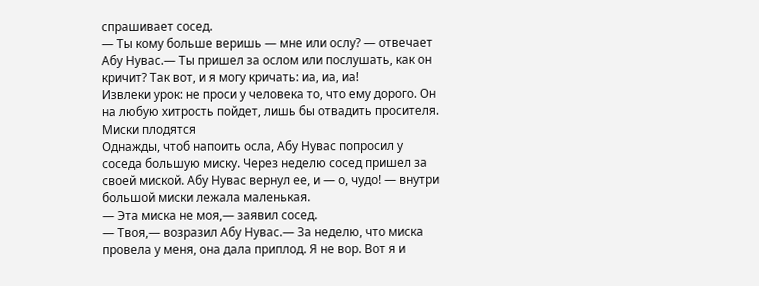спрашивает сосед.
— Ты кому больше веришь — мне или ослу? — отвечает Абу Нувас.— Ты пришел за ослом или послушать, как он кричит? Так вот, и я могу кричать: иа, иа, иа!
Извлеки урок: не проси у человека то, что ему дорого. Он на любую хитрость пойдет, лишь бы отвадить просителя.
Миски плодятся
Однажды, чтоб напоить осла, Абу Нувас попросил у соседа большую миску. Через неделю сосед пришел за своей миской. Абу Нувас вернул ее, и — о, чудо! — внутри большой миски лежала маленькая.
— Эта миска не моя,— заявил сосед.
— Твоя,— возразил Абу Нувас.— За неделю, что миска провела у меня, она дала приплод. Я не вор. Вот я и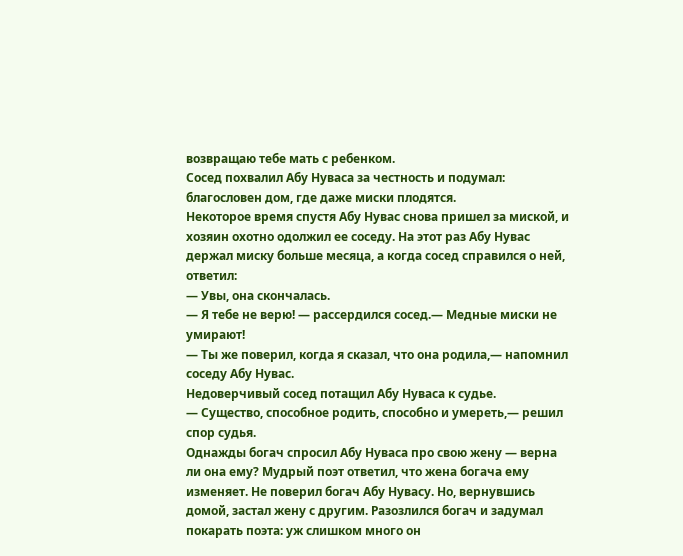возвращаю тебе мать с ребенком.
Сосед похвалил Абу Нуваса за честность и подумал: благословен дом, где даже миски плодятся.
Некоторое время спустя Абу Нувас снова пришел за миской, и хозяин охотно одолжил ее соседу. На этот раз Абу Нувас держал миску больше месяца, а когда сосед справился о ней, ответил:
— Увы, она скончалась.
— Я тебе не верю! — рассердился сосед.— Медные миски не умирают!
— Ты же поверил, когда я сказал, что она родила,— напомнил соседу Абу Нувас.
Недоверчивый сосед потащил Абу Нуваса к судье.
— Существо, способное родить, способно и умереть,— решил спор судья.
Однажды богач спросил Абу Нуваса про свою жену — верна ли она ему? Мудрый поэт ответил, что жена богача ему изменяет. Не поверил богач Абу Нувасу. Но, вернувшись домой, застал жену с другим. Разозлился богач и задумал покарать поэта: уж слишком много он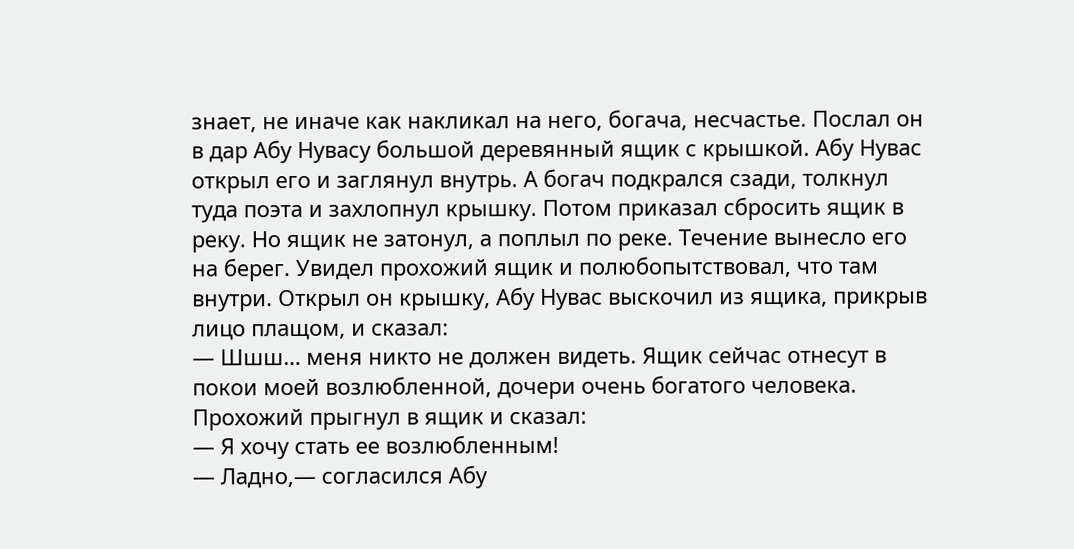знает, не иначе как накликал на него, богача, несчастье. Послал он в дар Абу Нувасу большой деревянный ящик с крышкой. Абу Нувас открыл его и заглянул внутрь. А богач подкрался сзади, толкнул туда поэта и захлопнул крышку. Потом приказал сбросить ящик в реку. Но ящик не затонул, а поплыл по реке. Течение вынесло его на берег. Увидел прохожий ящик и полюбопытствовал, что там внутри. Открыл он крышку, Абу Нувас выскочил из ящика, прикрыв лицо плащом, и сказал:
— Шшш… меня никто не должен видеть. Ящик сейчас отнесут в покои моей возлюбленной, дочери очень богатого человека.
Прохожий прыгнул в ящик и сказал:
— Я хочу стать ее возлюбленным!
— Ладно,— согласился Абу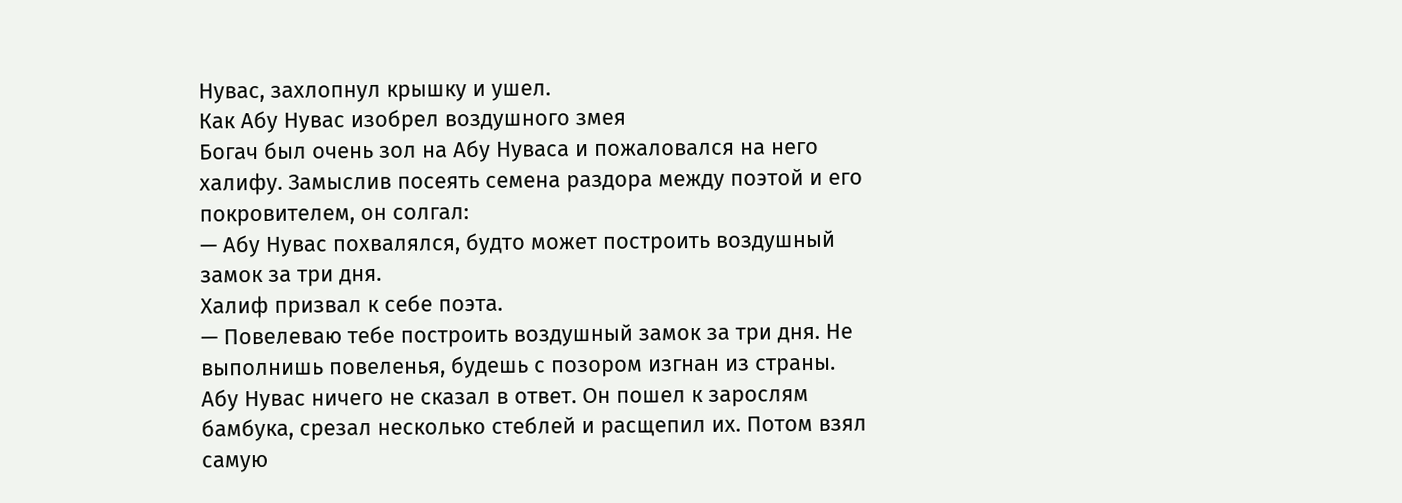Нувас, захлопнул крышку и ушел.
Как Абу Нувас изобрел воздушного змея
Богач был очень зол на Абу Нуваса и пожаловался на него халифу. Замыслив посеять семена раздора между поэтой и его покровителем, он солгал:
— Абу Нувас похвалялся, будто может построить воздушный замок за три дня.
Халиф призвал к себе поэта.
— Повелеваю тебе построить воздушный замок за три дня. Не выполнишь повеленья, будешь с позором изгнан из страны.
Абу Нувас ничего не сказал в ответ. Он пошел к зарослям бамбука, срезал несколько стеблей и расщепил их. Потом взял самую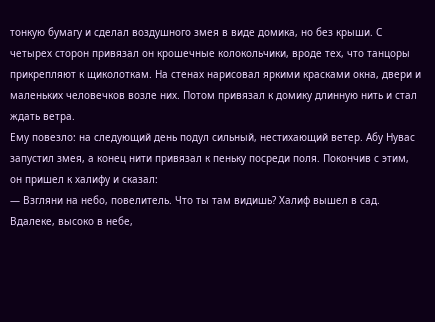тонкую бумагу и сделал воздушного змея в виде домика, но без крыши. С четырех сторон привязал он крошечные колокольчики, вроде тех, что танцоры прикрепляют к щиколоткам. На стенах нарисовал яркими красками окна, двери и маленьких человечков возле них. Потом привязал к домику длинную нить и стал ждать ветра.
Ему повезло: на следующий день подул сильный, нестихающий ветер. Абу Нувас запустил змея, а конец нити привязал к пеньку посреди поля. Покончив с этим, он пришел к халифу и сказал:
— Взгляни на небо, повелитель. Что ты там видишь? Халиф вышел в сад. Вдалеке, высоко в небе,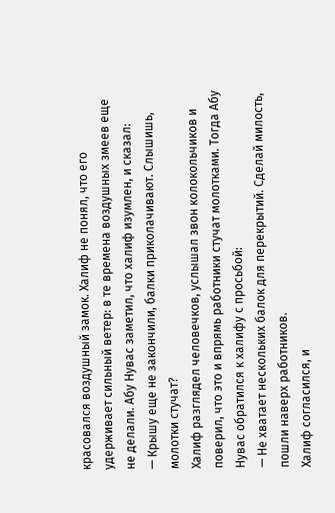красовался воздушный замок. Халиф не понял, что его удерживает сильный ветер: в те времена воздушных змеев еще не делали. Абу Нувас заметил, что халиф изумлен, и сказал:
— Крышу еще не закончили, балки приколачивают. Слышишь, молотки стучат?
Халиф разглядел человечков, услышал звон колокольчиков и поверил, что это и впрямь работники стучат молотками. Тогда Абу Нувас обратился к халифу с просьбой:
— Не хватает нескольких балок для перекрытий. Сделай милость, пошли наверх работников.
Халиф согласился, и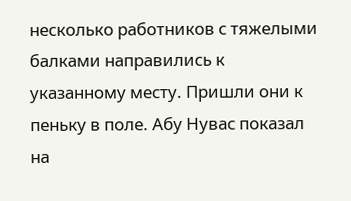несколько работников с тяжелыми балками направились к указанному месту. Пришли они к пеньку в поле. Абу Нувас показал на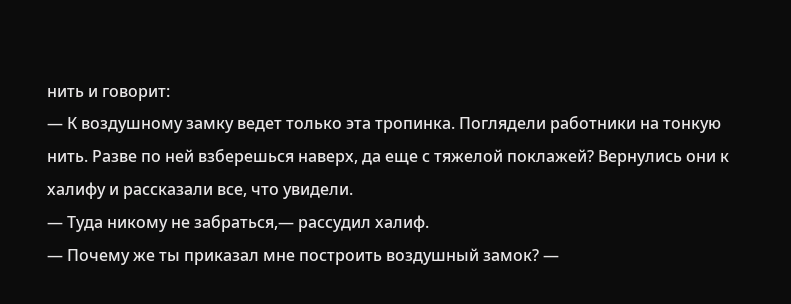нить и говорит:
— К воздушному замку ведет только эта тропинка. Поглядели работники на тонкую нить. Разве по ней взберешься наверх, да еще с тяжелой поклажей? Вернулись они к халифу и рассказали все, что увидели.
— Туда никому не забраться,— рассудил халиф.
— Почему же ты приказал мне построить воздушный замок? —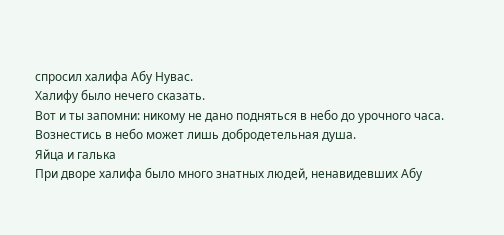спросил халифа Абу Нувас.
Халифу было нечего сказать.
Вот и ты запомни: никому не дано подняться в небо до урочного часа. Вознестись в небо может лишь добродетельная душа.
Яйца и галька
При дворе халифа было много знатных людей, ненавидевших Абу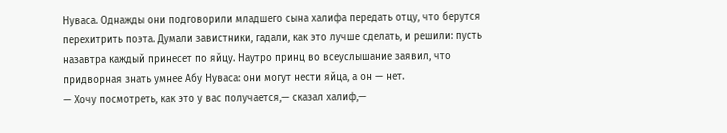Нуваса. Однажды они подговорили младшего сына халифа передать отцу, что берутся перехитрить поэта. Думали завистники, гадали, как это лучше сделать, и решили: пусть назавтра каждый принесет по яйцу. Наутро принц во всеуслышание заявил, что придворная знать умнее Абу Нуваса: они могут нести яйца, а он — нет.
— Хочу посмотреть, как это у вас получается,— сказал халиф,—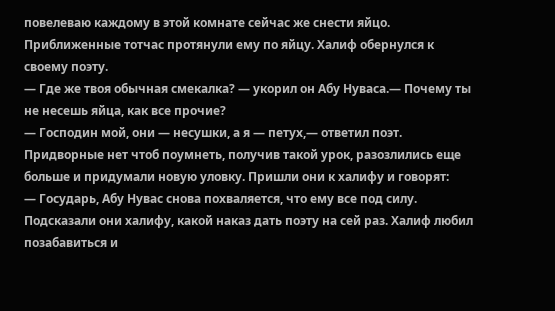повелеваю каждому в этой комнате сейчас же снести яйцо.
Приближенные тотчас протянули ему по яйцу. Халиф обернулся к своему поэту.
— Где же твоя обычная смекалка? — укорил он Абу Нуваса.— Почему ты не несешь яйца, как все прочие?
— Господин мой, они — несушки, а я — петух,— ответил поэт.
Придворные нет чтоб поумнеть, получив такой урок, разозлились еще больше и придумали новую уловку. Пришли они к халифу и говорят:
— Государь, Абу Нувас снова похваляется, что ему все под силу.
Подсказали они халифу, какой наказ дать поэту на сей раз. Халиф любил позабавиться и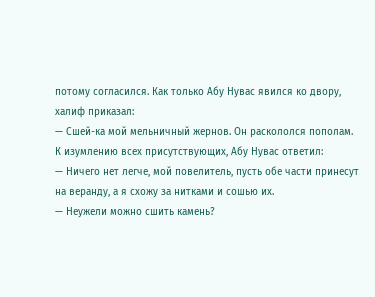потому согласился. Как только Абу Нувас явился ко двору, халиф приказал:
— Сшей-ка мой мельничный жернов. Он раскололся пополам.
К изумлению всех присутствующих, Абу Нувас ответил:
— Ничего нет легче, мой повелитель, пусть обе части принесут на веранду, а я схожу за нитками и сошью их.
— Неужели можно сшить камень?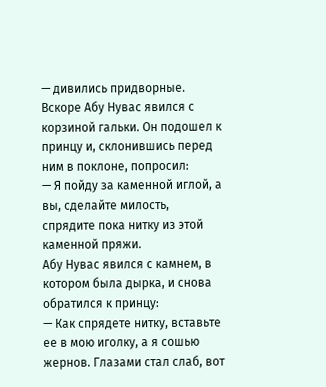— дивились придворные.
Вскоре Абу Нувас явился с корзиной гальки. Он подошел к принцу и, склонившись перед ним в поклоне, попросил:
— Я пойду за каменной иглой, а вы, сделайте милость, спрядите пока нитку из этой каменной пряжи.
Абу Нувас явился с камнем, в котором была дырка, и снова обратился к принцу:
— Как спрядете нитку, вставьте ее в мою иголку, а я сошью жернов. Глазами стал слаб, вот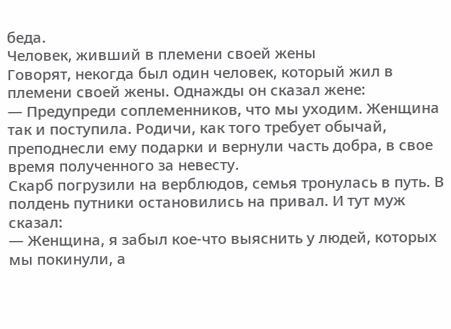беда.
Человек, живший в племени своей жены
Говорят, некогда был один человек, который жил в племени своей жены. Однажды он сказал жене:
— Предупреди соплеменников, что мы уходим. Женщина так и поступила. Родичи, как того требует обычай, преподнесли ему подарки и вернули часть добра, в свое время полученного за невесту.
Скарб погрузили на верблюдов, семья тронулась в путь. В полдень путники остановились на привал. И тут муж сказал:
— Женщина, я забыл кое-что выяснить у людей, которых мы покинули, а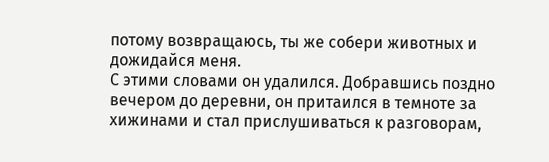потому возвращаюсь, ты же собери животных и дожидайся меня.
С этими словами он удалился. Добравшись поздно вечером до деревни, он притаился в темноте за хижинами и стал прислушиваться к разговорам,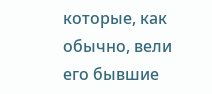которые, как обычно, вели его бывшие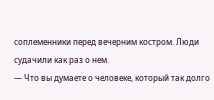соплеменники перед вечерним костром. Люди судачили как раз о нем.
— Что вы думаете о человеке, который так долго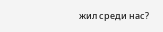жил среди нас?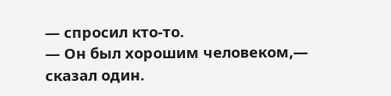— спросил кто-то.
— Он был хорошим человеком,— сказал один.